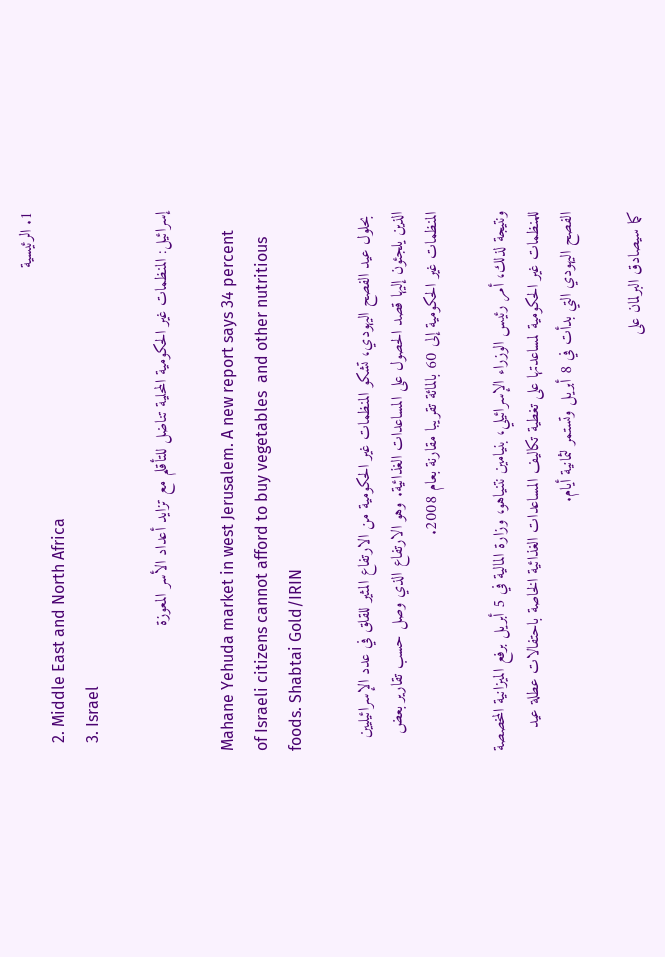1. الرئيسية
  2. Middle East and North Africa
  3. Israel

إسرائيل: المنظمات غير الحكومية المحلية تناضل للتأقلم مع تزايد أعداد الأسر المعوزة

Mahane Yehuda market in west Jerusalem. A new report says 34 percent of Israeli citizens cannot afford to buy vegetables  and other nutritious foods. Shabtai Gold/IRIN

 بحلول عيد الفصح اليهودي، تشكو المنظمات غير الحكومية من الارتفاع المثير للقلق في عدد الإسرائيليين الذين يلجئون إليها قصد الحصول على المساعدات الغذائية. وهو الارتفاع الذي وصل حسب تقارير بعض المنظمات غير الحكومية إلى 60 بالمائة تقريبا مقارنة بعام 2008.

ونتيجة لذلك، أمر رئيس الوزراء الإسرائيلي، بنيامين نتنياهو، وزارة المالية في 5 أبريل برفع الميزانية المخصصة للمنظمات غير الحكومية لمساعدتها على تغطية تكاليف المساعدات الغذائية الخاصة باحتفالات عطلة عيد الفصح اليهودي التي بدأت في 8 أبريل وتستمر لثمانية أيام.

كما سيصادق البرلمان على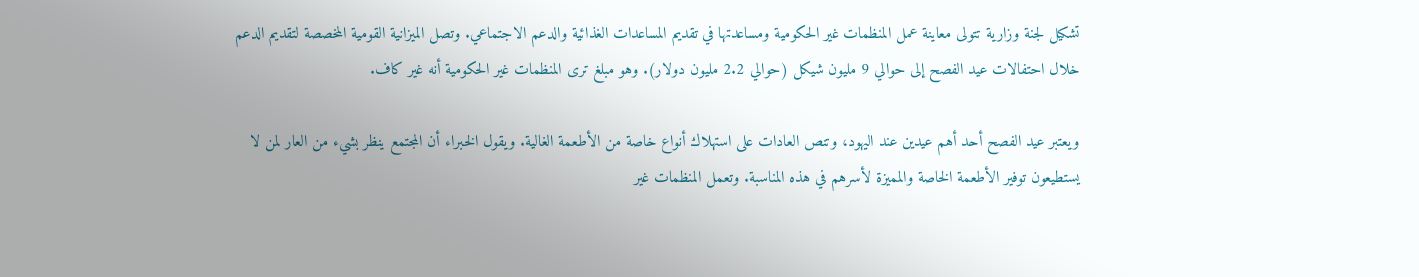تشكيل لجنة وزارية تتولى معاينة عمل المنظمات غير الحكومية ومساعدتها في تقديم المساعدات الغذائية والدعم الاجتماعي. وتصل الميزانية القومية المخصصة لتقديم الدعم خلال احتفالات عيد الفصح إلى حوالي 9 مليون شيكل (حوالي 2.2 مليون دولار). وهو مبلغ ترى المنظمات غير الحكومية أنه غير كاف.

ويعتبر عيد الفصح أحد أهم عيدين عند اليهود، وتنص العادات على استهلاك أنواع خاصة من الأطعمة الغالية. ويقول الخبراء أن المجتمع ينظر بشيء من العار لمن لا يستطيعون توفير الأطعمة الخاصة والمميزة لأسرهم في هذه المناسبة. وتعمل المنظمات غير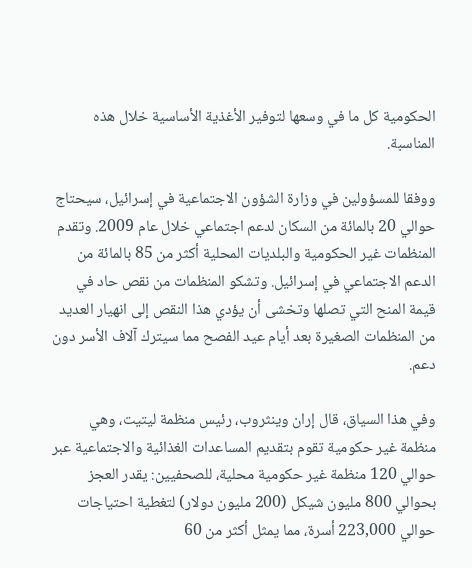الحكومية كل ما في وسعها لتوفير الأغذية الأساسية خلال هذه المناسبة.

ووفقا للمسؤولين في وزارة الشؤون الاجتماعية في إسرائيل، سيحتاج حوالي 20 بالمائة من السكان لدعم اجتماعي خلال عام 2009. وتقدم المنظمات غير الحكومية والبلديات المحلية أكثر من 85 بالمائة من الدعم الاجتماعي في إسرائيل. وتشكو المنظمات من نقص حاد في قيمة المنح التي تصلها وتخشى أن يؤدي هذا النقص إلى انهيار العديد من المنظمات الصغيرة بعد أيام عيد الفصح مما سيترك آلاف الأسر دون دعم.

وفي هذا السياق، قال إران وينثروب، رئيس منظمة ليتيت، وهي منظمة غير حكومية تقوم بتقديم المساعدات الغذائية والاجتماعية عبر حوالي 120 منظمة غير حكومية محلية، للصحفيين: يقدر العجز بحوالي 800 مليون شيكل (200 مليون دولار) لتغطية احتياجات حوالي 223,000 أسرة، مما يمثل أكثر من 60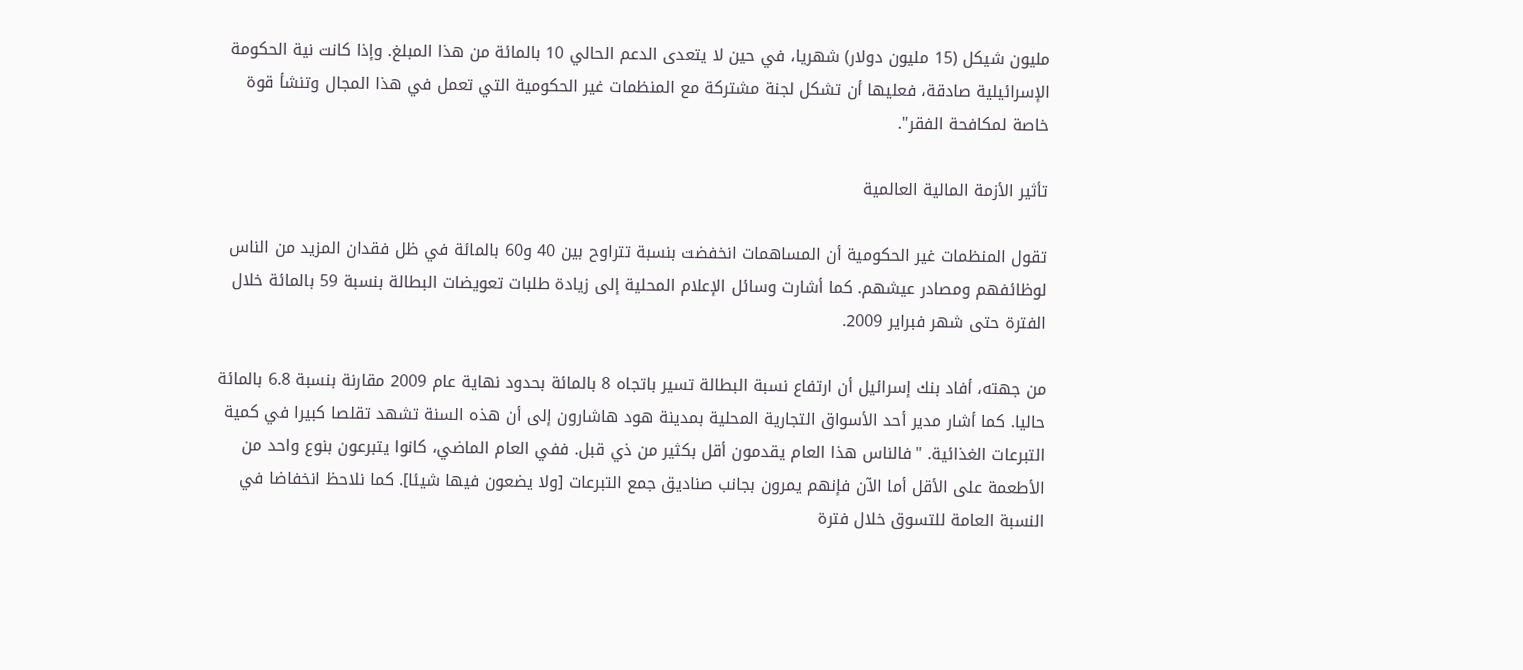مليون شيكل (15 مليون دولار) شهريا، في حين لا يتعدى الدعم الحالي 10 بالمائة من هذا المبلغ. وإذا كانت نية الحكومة الإسرائيلية صادقة، فعليها أن تشكل لجنة مشتركة مع المنظمات غير الحكومية التي تعمل في هذا المجال وتنشأ قوة خاصة لمكافحة الفقر".

تأثير الأزمة المالية العالمية

تقول المنظمات غير الحكومية أن المساهمات انخفضت بنسبة تتراوح بين 40 و60 بالمائة في ظل فقدان المزيد من الناس لوظائفهم ومصادر عيشهم. كما أشارت وسائل الإعلام المحلية إلى زيادة طلبات تعويضات البطالة بنسبة 59 بالمائة خلال الفترة حتى شهر فبراير 2009.

من جهته، أفاد بنك إسرائيل أن ارتفاع نسبة البطالة تسير باتجاه 8 بالمائة بحدود نهاية عام 2009 مقارنة بنسبة 6.8 بالمائة حاليا. كما أشار مدير أحد الأسواق التجارية المحلية بمدينة هود هاشارون إلى أن هذه السنة تشهد تقلصا كبيرا في كمية التبرعات الغذائية. "فالناس هذا العام يقدمون أقل بكثير من ذي قبل. ففي العام الماضي، كانوا يتبرعون بنوع واحد من الأطعمة على الأقل أما الآن فإنهم يمرون بجانب صناديق جمع التبرعات [ولا يضعون فيها شيئا]. كما نلاحظ انخفاضا في النسبة العامة للتسوق خلال فترة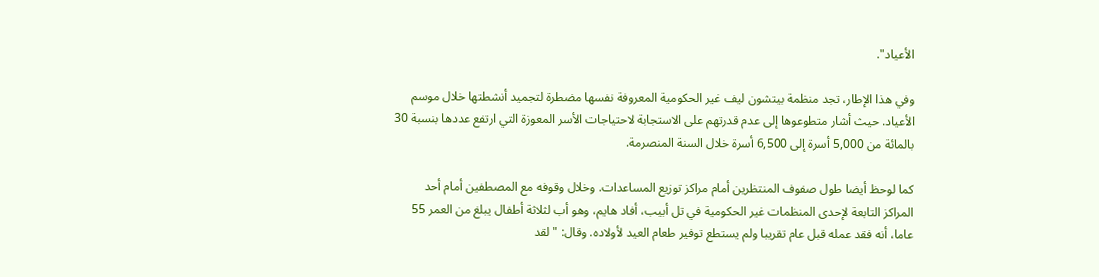الأعياد".

وفي هذا الإطار، تجد منظمة بيتشون ليف غير الحكومية المعروفة نفسها مضطرة لتجميد أنشطتها خلال موسم الأعياد. حيث أشار متطوعوها إلى عدم قدرتهم على الاستجابة لاحتياجات الأسر المعوزة التي ارتفع عددها بنسبة 30 بالمائة من 5,000 أسرة إلى 6,500 أسرة خلال السنة المنصرمة.

كما لوحظ أيضا طول صفوف المنتظرين أمام مراكز توزيع المساعدات. وخلال وقوفه مع المصطفين أمام أحد المراكز التابعة لإحدى المنظمات غير الحكومية في تل أبيب، أفاد هايم، وهو أب لثلاثة أطفال يبلغ من العمر 55 عاما، أنه فقد عمله قبل عام تقريبا ولم يستطع توفير طعام العيد لأولاده. وقال: "لقد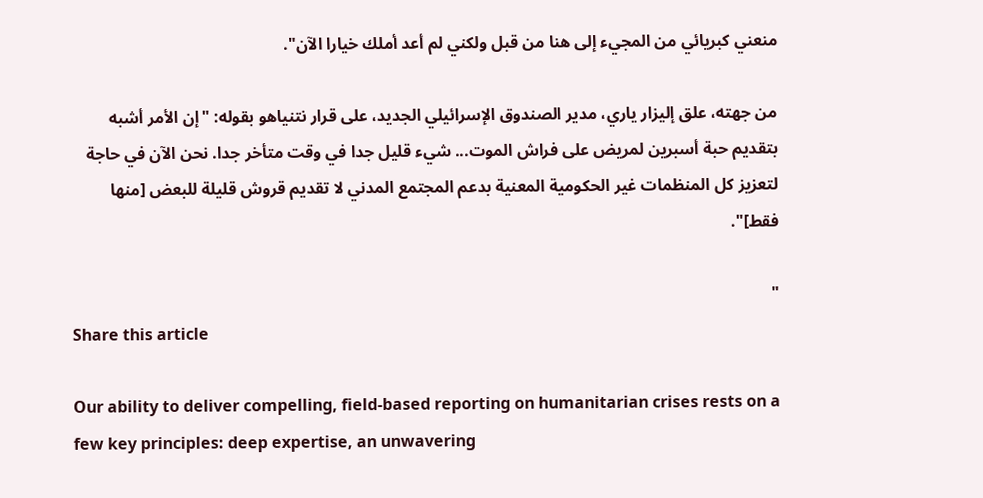منعني كبريائي من المجيء إلى هنا من قبل ولكني لم أعد أملك خيارا الآن".

من جهته، علق إليزار ياري، مدير الصندوق الإسرائيلي الجديد، على قرار نتنياهو بقوله: "إن الأمر أشبه بتقديم حبة أسبرين لمريض على فراش الموت... شيء قليل جدا في وقت متأخر جدا. نحن الآن في حاجة لتعزيز كل المنظمات غير الحكومية المعنية بدعم المجتمع المدني لا تقديم قروش قليلة للبعض [منها فقط]".

"
Share this article

Our ability to deliver compelling, field-based reporting on humanitarian crises rests on a few key principles: deep expertise, an unwavering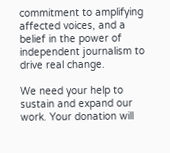commitment to amplifying affected voices, and a belief in the power of independent journalism to drive real change.

We need your help to sustain and expand our work. Your donation will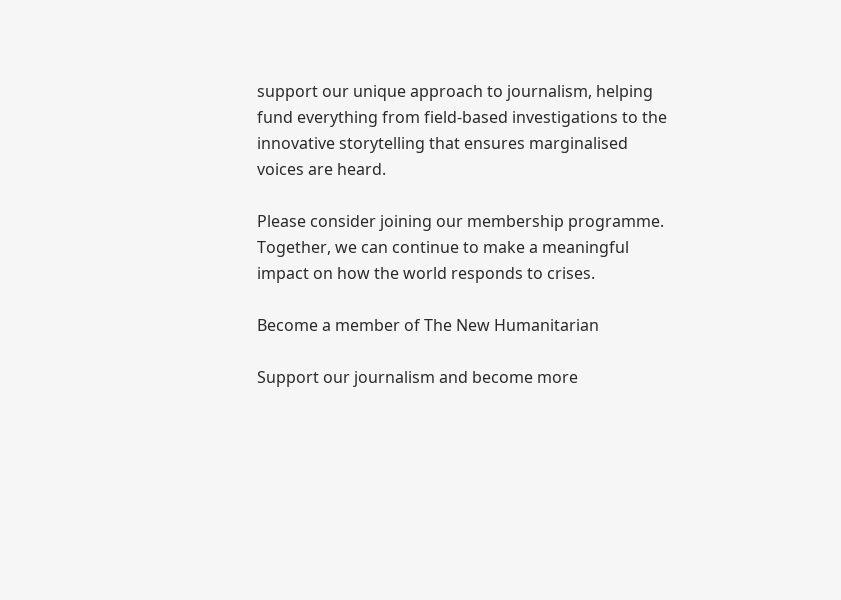support our unique approach to journalism, helping fund everything from field-based investigations to the innovative storytelling that ensures marginalised voices are heard.

Please consider joining our membership programme. Together, we can continue to make a meaningful impact on how the world responds to crises.

Become a member of The New Humanitarian

Support our journalism and become more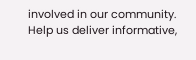involved in our community. Help us deliver informative,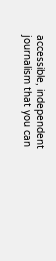accessible, independent journalism that you can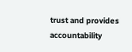trust and provides accountability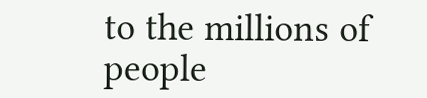to the millions of people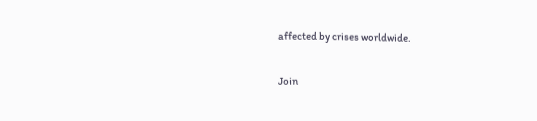affected by crises worldwide.

Join